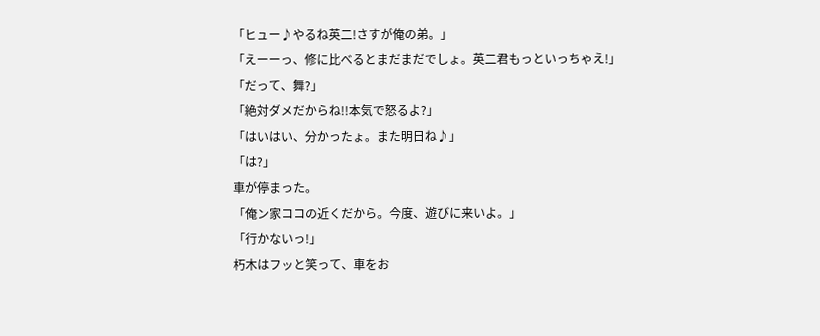「ヒュー♪やるね英二!さすが俺の弟。」
「えーーっ、修に比べるとまだまだでしょ。英二君もっといっちゃえ!」
「だって、舞?」
「絶対ダメだからね!!本気で怒るよ?」
「はいはい、分かったょ。また明日ね♪」
「は?」
車が停まった。
「俺ン家ココの近くだから。今度、遊びに来いよ。」
「行かないっ!」
朽木はフッと笑って、車をお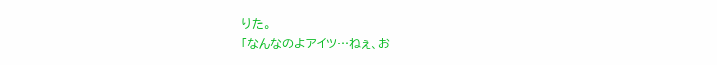りた。
「なんなのよアイツ…ねぇ、お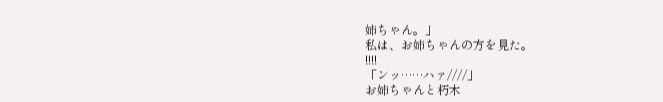姉ちゃん。」
私は、お姉ちゃんの方を見た。
!!!!
「ンッ……ハァ////」
お姉ちゃんと朽木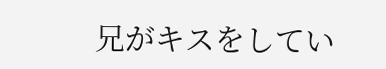兄がキスをしてい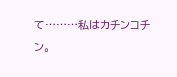て………私はカチンコチン。